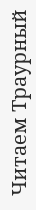Читаем Траурный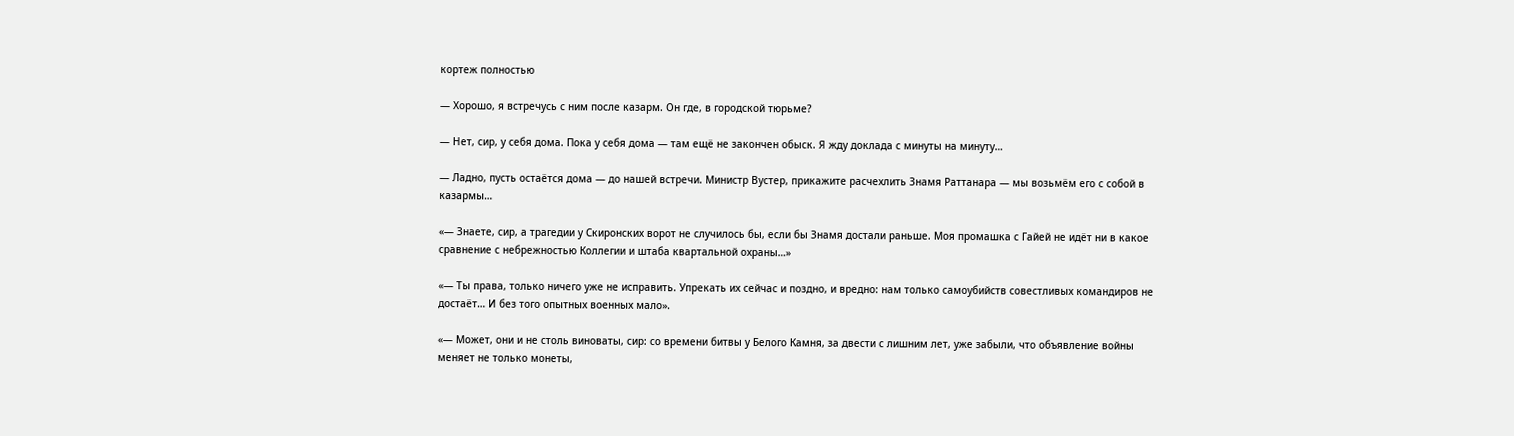кортеж полностью

— Хорошо, я встречусь с ним после казарм. Он где, в городской тюрьме?

— Нет, сир, у себя дома. Пока у себя дома — там ещё не закончен обыск. Я жду доклада с минуты на минуту…

— Ладно, пусть остаётся дома — до нашей встречи. Министр Вустер, прикажите расчехлить Знамя Раттанара — мы возьмём его с собой в казармы…

«— Знаете, сир, а трагедии у Скиронских ворот не случилось бы, если бы Знамя достали раньше. Моя промашка с Гайей не идёт ни в какое сравнение с небрежностью Коллегии и штаба квартальной охраны…»

«— Ты права, только ничего уже не исправить. Упрекать их сейчас и поздно, и вредно: нам только самоубийств совестливых командиров не достаёт… И без того опытных военных мало».

«— Может, они и не столь виноваты, сир: со времени битвы у Белого Камня, за двести с лишним лет, уже забыли, что объявление войны меняет не только монеты,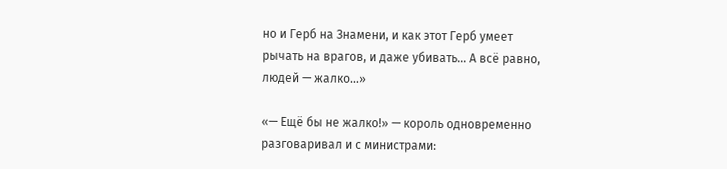но и Герб на Знамени, и как этот Герб умеет рычать на врагов, и даже убивать… А всё равно, людей — жалко…»

«— Ещё бы не жалко!» — король одновременно разговаривал и с министрами: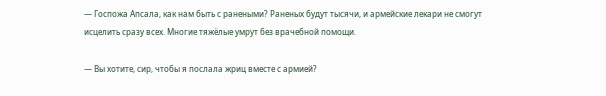— Госпожа Апсала, как нам быть с ранеными? Раненых будут тысячи, и армейские лекари не смогут исцелить сразу всех. Многие тяжёлые умрут без врачебной помощи.

— Вы хотите, сир, чтобы я послала жриц вместе с армией?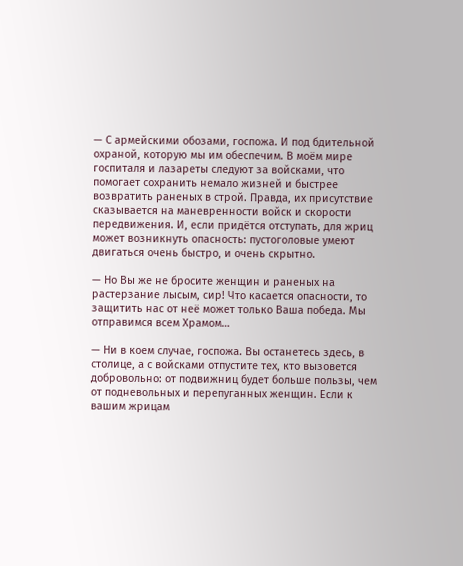— С армейскими обозами, госпожа. И под бдительной охраной, которую мы им обеспечим. В моём мире госпиталя и лазареты следуют за войсками, что помогает сохранить немало жизней и быстрее возвратить раненых в строй. Правда, их присутствие сказывается на маневренности войск и скорости передвижения. И, если придётся отступать, для жриц может возникнуть опасность: пустоголовые умеют двигаться очень быстро, и очень скрытно.

— Но Вы же не бросите женщин и раненых на растерзание лысым, сир! Что касается опасности, то защитить нас от неё может только Ваша победа. Мы отправимся всем Храмом…

— Ни в коем случае, госпожа. Вы останетесь здесь, в столице, а с войсками отпустите тех, кто вызовется добровольно: от подвижниц будет больше пользы, чем от подневольных и перепуганных женщин. Если к вашим жрицам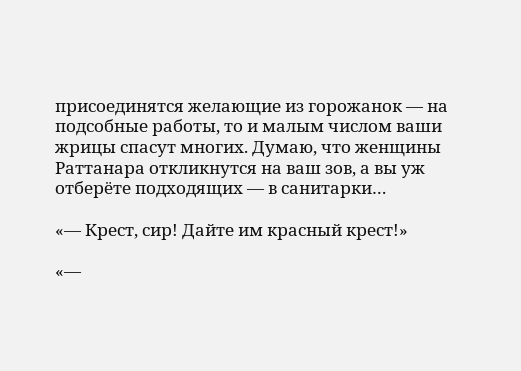присоединятся желающие из горожанок — на подсобные работы, то и малым числом ваши жрицы спасут многих. Думаю, что женщины Раттанара откликнутся на ваш зов, а вы уж отберёте подходящих — в санитарки…

«— Крест, сир! Дайте им красный крест!»

«—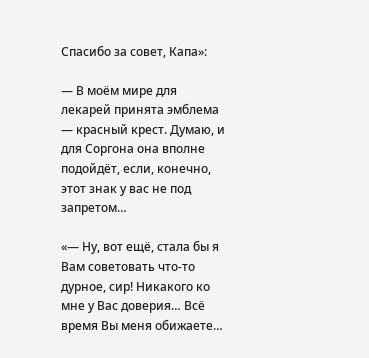Спасибо за совет, Капа»:

— В моём мире для лекарей принята эмблема — красный крест. Думаю, и для Соргона она вполне подойдёт, если, конечно, этот знак у вас не под запретом…

«— Ну, вот ещё, стала бы я Вам советовать что-то дурное, сир! Никакого ко мне у Вас доверия… Всё время Вы меня обижаете…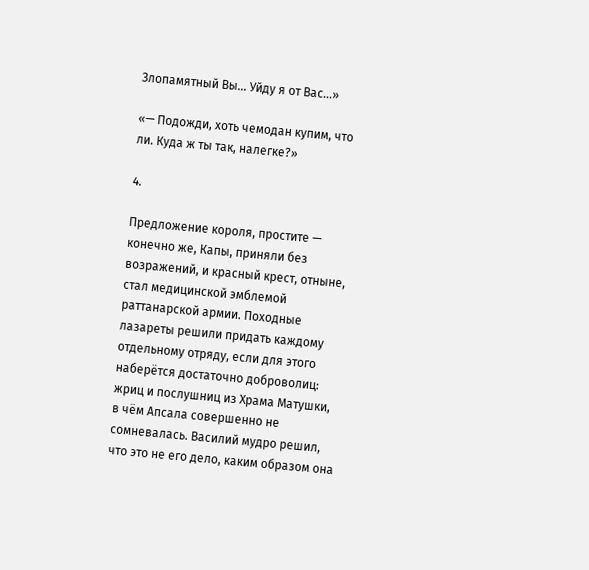Злопамятный Вы… Уйду я от Вас…»

«— Подожди, хоть чемодан купим, что ли. Куда ж ты так, налегке?»

4.

Предложение короля, простите — конечно же, Капы, приняли без возражений, и красный крест, отныне, стал медицинской эмблемой раттанарской армии. Походные лазареты решили придать каждому отдельному отряду, если для этого наберётся достаточно доброволиц: жриц и послушниц из Храма Матушки, в чём Апсала совершенно не сомневалась. Василий мудро решил, что это не его дело, каким образом она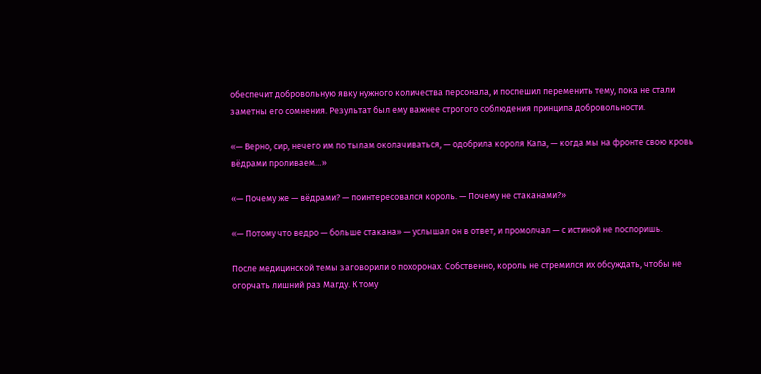обеспечит добровольную явку нужного количества персонала, и поспешил переменить тему, пока не стали заметны его сомнения. Результат был ему важнее строгого соблюдения принципа добровольности.

«— Верно, сир, нечего им по тылам околачиваться, — одобрила короля Капа, — когда мы на фронте свою кровь вёдрами проливаем…»

«— Почему же — вёдрами? — поинтересовался король. — Почему не стаканами?»

«— Потому что ведро — больше стакана» — услышал он в ответ, и промолчал — с истиной не поспоришь.

После медицинской темы заговорили о похоронах. Собственно, король не стремился их обсуждать, чтобы не огорчать лишний раз Магду. К тому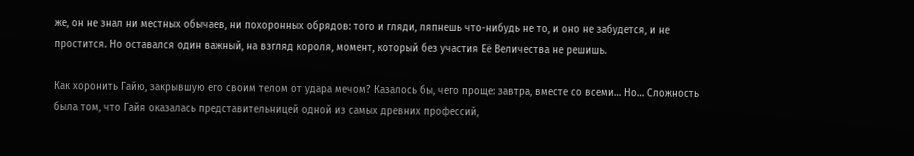же, он не знал ни местных обычаев, ни похоронных обрядов: того и гляди, ляпнешь что-нибудь не то, и оно не забудется, и не простится. Но оставался один важный, на взгляд короля, момент, который без участия Её Величества не решишь.

Как хоронить Гайю, закрывшую его своим телом от удара мечом? Казалось бы, чего проще: завтра, вместе со всеми… Но… Сложность была том, что Гайя оказалась представительницей одной из самых древних профессий,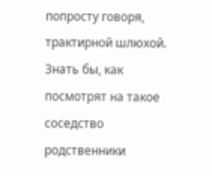попросту говоря, трактирной шлюхой. Знать бы, как посмотрят на такое соседство родственники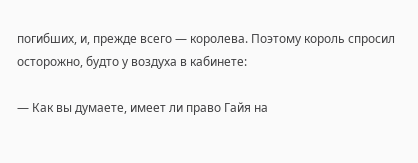погибших, и, прежде всего — королева. Поэтому король спросил осторожно, будто у воздуха в кабинете:

— Как вы думаете, имеет ли право Гайя на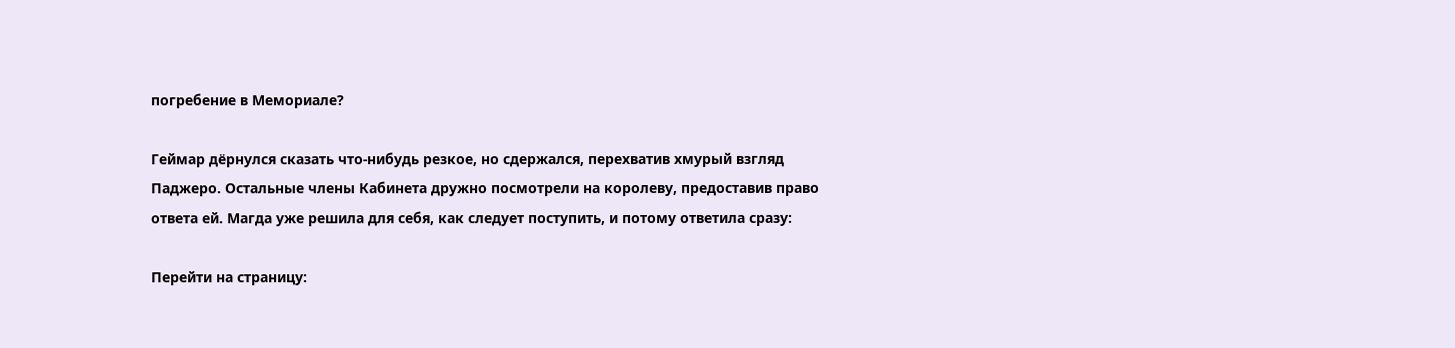погребение в Мемориале?

Геймар дёрнулся сказать что-нибудь резкое, но сдержался, перехватив хмурый взгляд Паджеро. Остальные члены Кабинета дружно посмотрели на королеву, предоставив право ответа ей. Магда уже решила для себя, как следует поступить, и потому ответила сразу:

Перейти на страницу: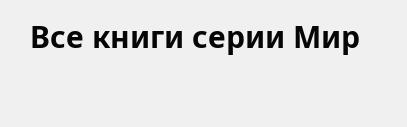Все книги серии Мир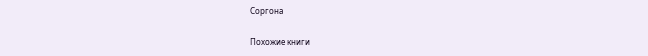Соргона

Похожие книги